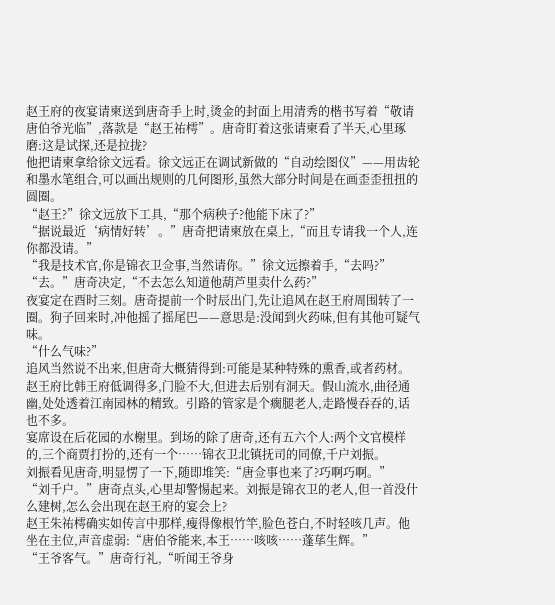赵王府的夜宴请柬送到唐奇手上时,烫金的封面上用清秀的楷书写着“敬请唐伯爷光临”,落款是“赵王祐樗”。唐奇盯着这张请柬看了半天,心里琢磨:这是试探,还是拉拢?
他把请柬拿给徐文远看。徐文远正在调试新做的“自动绘图仪”——用齿轮和墨水笔组合,可以画出规则的几何图形,虽然大部分时间是在画歪歪扭扭的圆圈。
“赵王?”徐文远放下工具,“那个病秧子?他能下床了?”
“据说最近‘病情好转’。”唐奇把请柬放在桌上,“而且专请我一个人,连你都没请。”
“我是技术官,你是锦衣卫佥事,当然请你。”徐文远擦着手,“去吗?”
“去。”唐奇决定,“不去怎么知道他葫芦里卖什么药?”
夜宴定在酉时三刻。唐奇提前一个时辰出门,先让追风在赵王府周围转了一圈。狗子回来时,冲他摇了摇尾巴——意思是:没闻到火药味,但有其他可疑气味。
“什么气味?”
追风当然说不出来,但唐奇大概猜得到:可能是某种特殊的熏香,或者药材。
赵王府比韩王府低调得多,门脸不大,但进去后别有洞天。假山流水,曲径通幽,处处透着江南园林的精致。引路的管家是个瘸腿老人,走路慢吞吞的,话也不多。
宴席设在后花园的水榭里。到场的除了唐奇,还有五六个人:两个文官模样的,三个商贾打扮的,还有一个……锦衣卫北镇抚司的同僚,千户刘振。
刘振看见唐奇,明显愣了一下,随即堆笑:“唐佥事也来了?巧啊巧啊。”
“刘千户。”唐奇点头,心里却警惕起来。刘振是锦衣卫的老人,但一首没什么建树,怎么会出现在赵王府的宴会上?
赵王朱祐樗确实如传言中那样,瘦得像根竹竿,脸色苍白,不时轻咳几声。他坐在主位,声音虚弱:“唐伯爷能来,本王……咳咳……蓬荜生辉。”
“王爷客气。”唐奇行礼,“听闻王爷身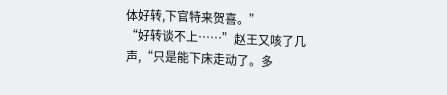体好转,下官特来贺喜。”
“好转谈不上……”赵王又咳了几声,“只是能下床走动了。多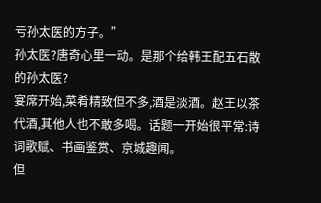亏孙太医的方子。”
孙太医?唐奇心里一动。是那个给韩王配五石散的孙太医?
宴席开始,菜肴精致但不多,酒是淡酒。赵王以茶代酒,其他人也不敢多喝。话题一开始很平常:诗词歌赋、书画鉴赏、京城趣闻。
但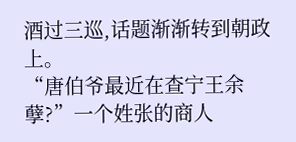酒过三巡,话题渐渐转到朝政上。
“唐伯爷最近在查宁王余孽?”一个姓张的商人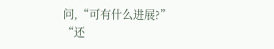问,“可有什么进展?”
“还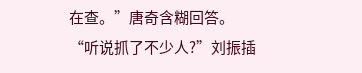在查。”唐奇含糊回答。
“听说抓了不少人?”刘振插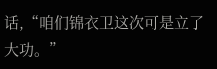话,“咱们锦衣卫这次可是立了大功。”